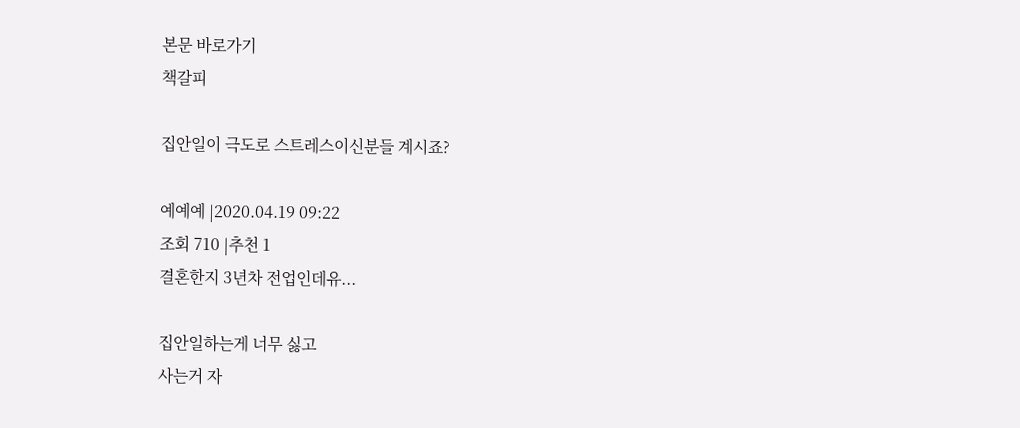본문 바로가기
책갈피

집안일이 극도로 스트레스이신분들 계시죠?

예예예 |2020.04.19 09:22
조회 710 |추천 1
결혼한지 3년차 전업인데유...

집안일하는게 너무 싫고
사는거 자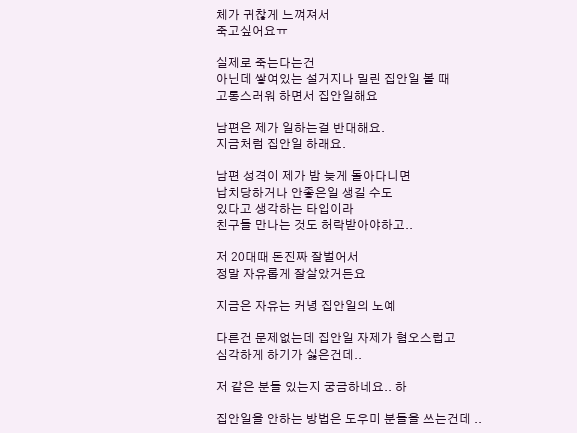체가 귀찮게 느껴져서
죽고싶어요ㅠ

실제로 죽는다는건
아닌데 쌓여있는 설거지나 밀린 집안일 볼 때
고통스러워 하면서 집안일해요

남편은 제가 일하는걸 반대해요.
지금처럼 집안일 하래요.

남편 성격이 제가 밤 늦게 돌아다니면
납치당하거나 안좋은일 생길 수도
있다고 생각하는 타입이라
친구들 만나는 것도 허락받아야하고..

저 20대때 돈진짜 잘벌어서
정말 자유롭게 잘살았거든요

지금은 자유는 커녕 집안일의 노예

다른건 문제없는데 집안일 자제가 혐오스럽고
심각하게 하기가 싫은건데..

저 같은 분들 있는지 궁금하네요.. 하

집안일을 안하는 방법은 도우미 분들을 쓰는건데 ..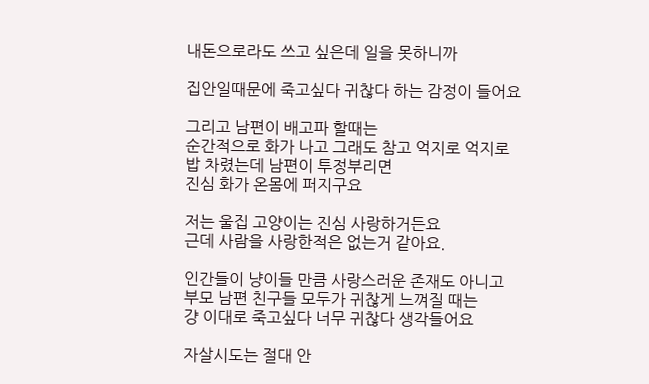내돈으로라도 쓰고 싶은데 일을 못하니까

집안일때문에 죽고싶다 귀찮다 하는 감정이 들어요

그리고 남편이 배고파 할때는
순간적으로 화가 나고 그래도 참고 억지로 억지로
밥 차렸는데 남편이 투정부리면
진심 화가 온몸에 퍼지구요

저는 울집 고양이는 진심 사랑하거든요
근데 사람을 사랑한적은 없는거 같아요.

인간들이 냥이들 만큼 사랑스러운 존재도 아니고
부모 남편 친구들 모두가 귀찮게 느껴질 때는
걍 이대로 죽고싶다 너무 귀찮다 생각들어요

자살시도는 절대 안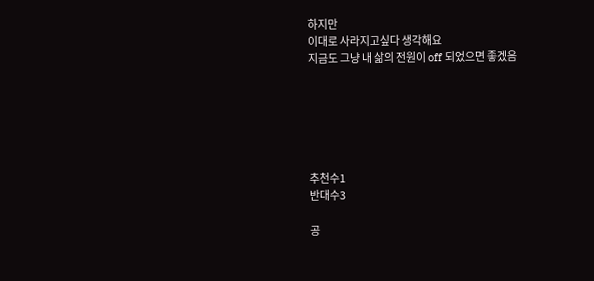하지만
이대로 사라지고싶다 생각해요
지금도 그냥 내 삶의 전원이 off 되었으면 좋겠음






추천수1
반대수3

공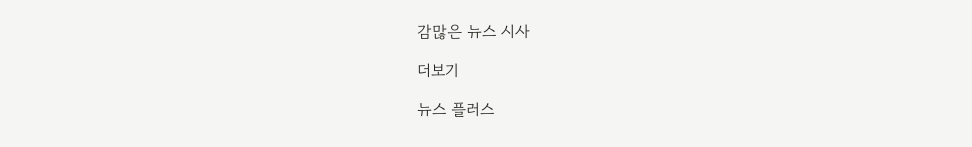감많은 뉴스 시사

더보기

뉴스 플러스